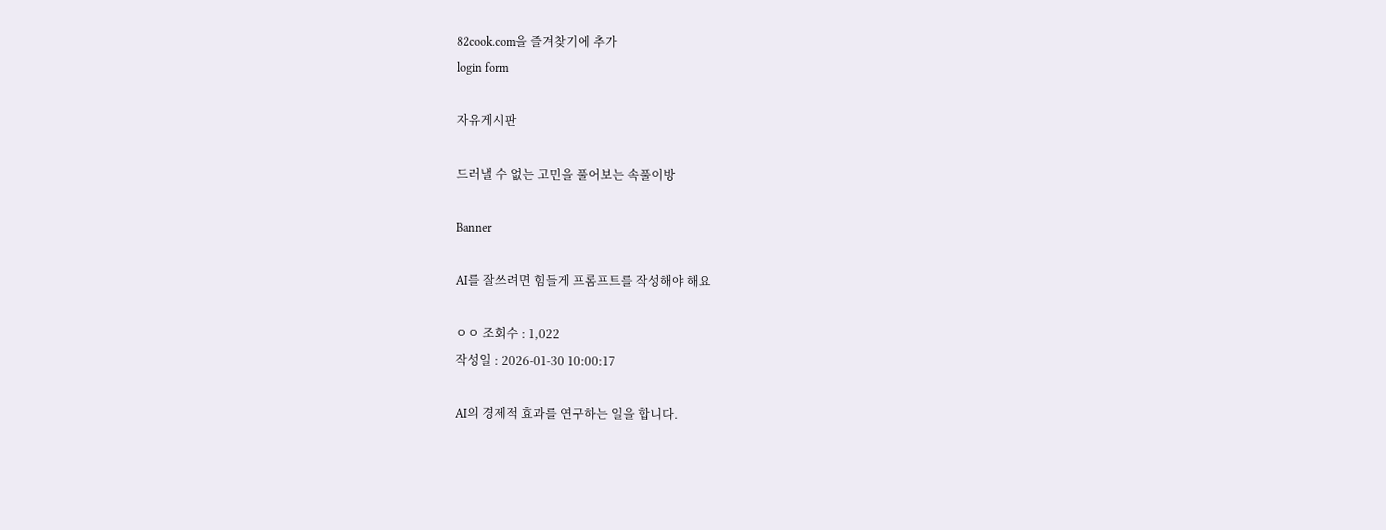82cook.com을 즐겨찾기에 추가
login form

자유게시판

드러낼 수 없는 고민을 풀어보는 속풀이방

Banner

AI를 잘쓰려면 힘들게 프롬프트를 작성해야 해요

ㅇㅇ 조회수 : 1,022
작성일 : 2026-01-30 10:00:17

AI의 경제적 효과를 연구하는 일을 합니다.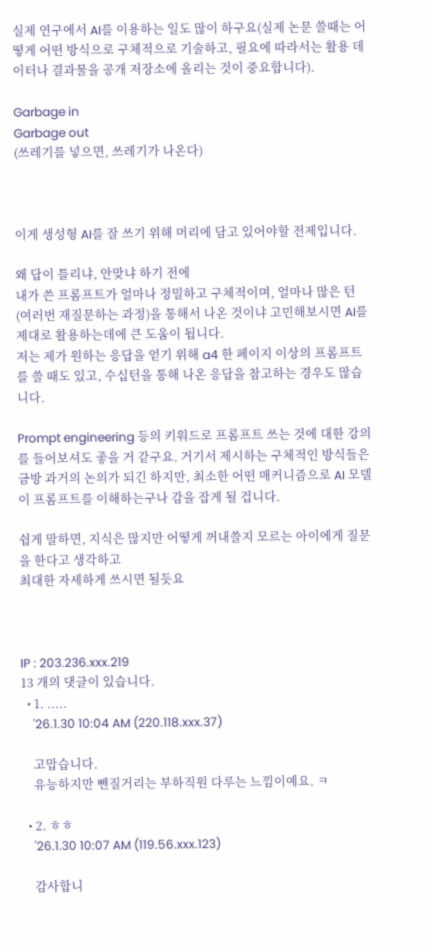실제 연구에서 AI를 이용하는 일도 많이 하구요(실제 논문 쓸때는 어떻게 어떤 방식으로 구체적으로 기술하고, 필요에 따라서는 활용 데이터나 결과물을 공개 저장소에 올리는 것이 중요합니다).

Garbage in
Garbage out
(쓰레기를 넣으면, 쓰레기가 나온다)



이게 생성형 AI를 잘 쓰기 위해 머리에 담고 있어야할 전제입니다.

왜 답이 틀리냐, 안맞냐 하기 전에
내가 쓴 프롬프트가 얼마나 정밀하고 구체적이며, 얼마나 많은 턴(여러번 재질문하는 과정)을 통해서 나온 것이냐 고민해보시면 AI를 제대로 활용하는데에 큰 도움이 됩니다.
저는 제가 원하는 응답을 얻기 위해 a4 한 페이지 이상의 프롬프트를 쓸 때도 있고, 수십턴을 통해 나온 응답을 참고하는 경우도 많습니다.

Prompt engineering 등의 키워드로 프롬프트 쓰는 것에 대한 강의를 들어보셔도 좋을 거 같구요. 거기서 제시하는 구체적인 방식들은 금방 과거의 논의가 되긴 하지만, 최소한 어떤 매커니즘으로 AI 모델이 프롬프트를 이해하는구나 감을 잡게 될 겁니다.

쉽게 말하면, 지식은 많지만 어떻게 꺼내쓸지 모르는 아이에게 질문을 한다고 생각하고
최대한 자세하게 쓰시면 될듯요



IP : 203.236.xxx.219
13 개의 댓글이 있습니다.
  • 1. .....
    '26.1.30 10:04 AM (220.118.xxx.37)

    고맙습니다.
    유능하지만 뺀질거리는 부하직원 다루는 느낌이예요. ㅋ

  • 2. ㅎㅎ
    '26.1.30 10:07 AM (119.56.xxx.123)

    감사합니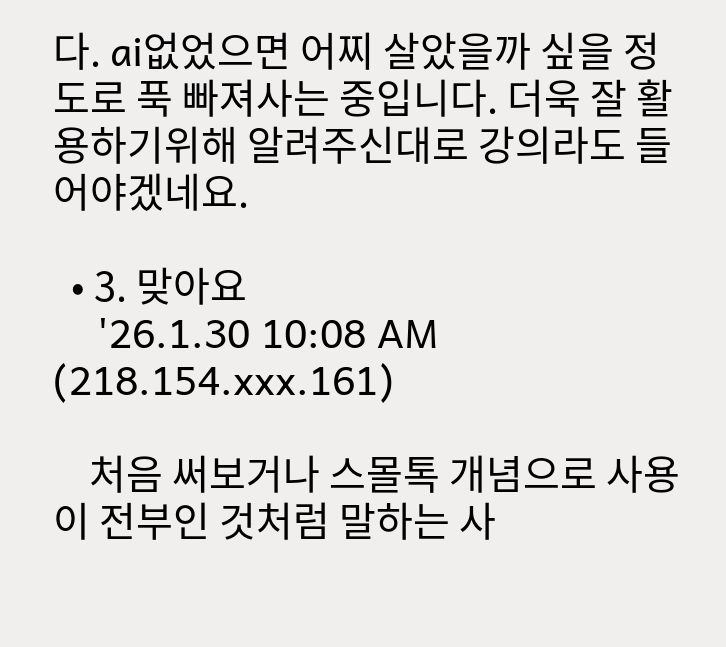다. ai없었으면 어찌 살았을까 싶을 정도로 푹 빠져사는 중입니다. 더욱 잘 활용하기위해 알려주신대로 강의라도 들어야겠네요.

  • 3. 맞아요
    '26.1.30 10:08 AM (218.154.xxx.161)

    처음 써보거나 스몰톡 개념으로 사용이 전부인 것처럼 말하는 사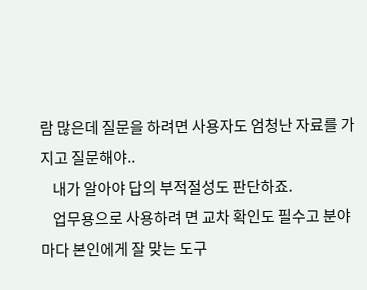람 많은데 질문을 하려면 사용자도 엄청난 자료를 가지고 질문해야..
    내가 알아야 답의 부적절성도 판단하죠.
    업무용으로 사용하려 면 교차 확인도 필수고 분야마다 본인에게 잘 맞는 도구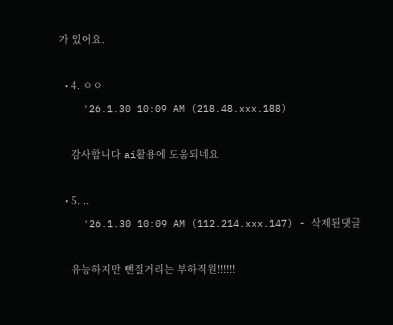가 있어요.

  • 4. ㅇㅇ
    '26.1.30 10:09 AM (218.48.xxx.188)

    감사합니다 ai활용에 도움되네요

  • 5. ..
    '26.1.30 10:09 AM (112.214.xxx.147) - 삭제된댓글

    유능하지만 뺀질거리는 부하직원!!!!!!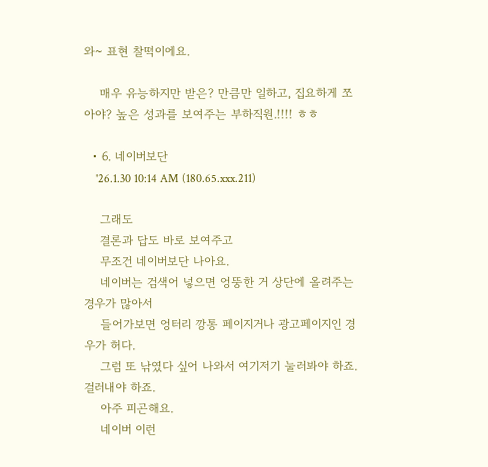와~ 표현 찰떡이에요.

    매우 유능하지만 받은? 만큼만 일하고, 집요하게 쪼아야? 높은 성과를 보여주는 부하직원.!!!! ㅎㅎ

  • 6. 네이버보단
    '26.1.30 10:14 AM (180.65.xxx.211)

    그래도
    결론과 답도 바로 보여주고
    무조건 네이버보단 나아요.
    네이버는 검색어 넣으면 엉뚱한 거 상단에 올려주는 경우가 많아서
    들어가보면 엉터리 깡통 페이지거나 광고페이지인 경우가 허다.
    그럼 또 낚였다 싶어 나와서 여기저기 눌러봐야 하죠. 걸러내야 하죠.
    아주 피곤해요.
    네이버 이런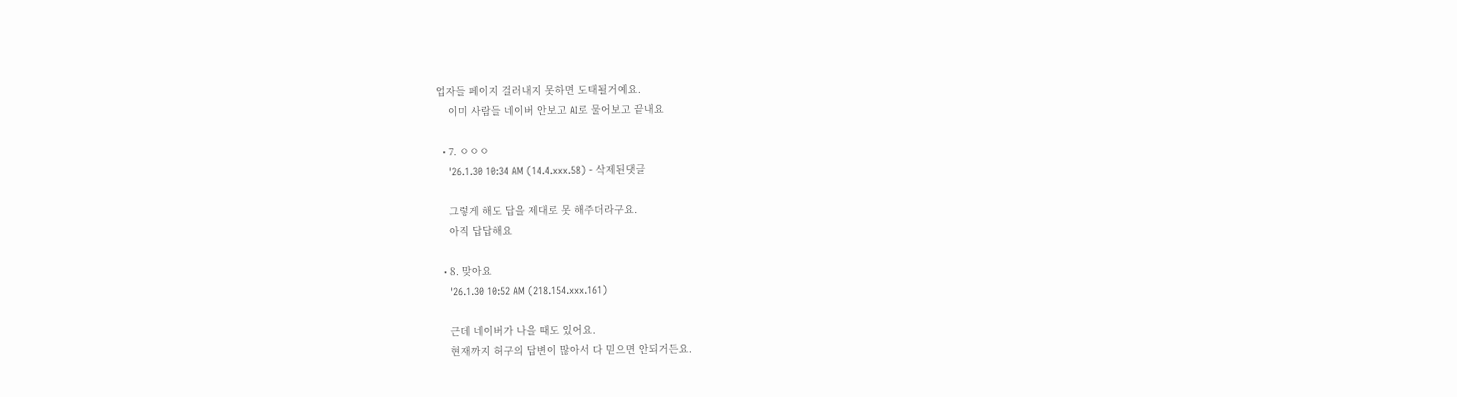업자들 페이지 걸러내지 못하면 도태될거예요.
    이미 사람들 네이버 안보고 AI로 물어보고 끝내요

  • 7. ㅇㅇㅇ
    '26.1.30 10:34 AM (14.4.xxx.58) - 삭제된댓글

    그렇게 해도 답을 제대로 못 해주더라구요.
    아직 답답해요

  • 8. 맞아요
    '26.1.30 10:52 AM (218.154.xxx.161)

    근데 네이버가 나을 때도 있어요.
    현재까지 허구의 답변이 많아서 다 믿으면 안되거든요.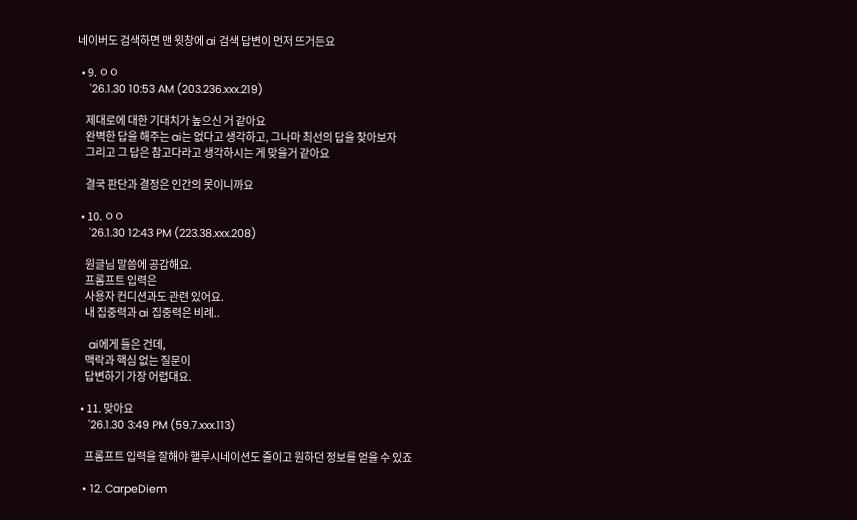네이버도 검색하면 맨 윗창에 ai 검색 답변이 먼저 뜨거든요

  • 9. ㅇㅇ
    '26.1.30 10:53 AM (203.236.xxx.219)

    제대로에 대한 기대치가 높으신 거 같아요
    완벽한 답을 해주는 ai는 없다고 생각하고, 그나마 최선의 답을 찾아보자
    그리고 그 답은 참고다라고 생각하시는 게 맞을거 같아요

    결국 판단과 결정은 인간의 못이니까요

  • 10. ㅇㅇ
    '26.1.30 12:43 PM (223.38.xxx.208)

    원글님 말씀에 공감해요.
    프롬프트 입력은
    사용자 컨디션과도 관련 있어요.
    내 집중력과 ai 집중력은 비례..

    ai에게 들은 건데,
    맥락과 핵심 없는 질문이
    답변하기 가장 어렵대요.

  • 11. 맞아요
    '26.1.30 3:49 PM (59.7.xxx.113)

    프롬프트 입력을 잘해야 핼루시네이션도 줄이고 원하던 정보를 얻을 수 있죠

  • 12. CarpeDiem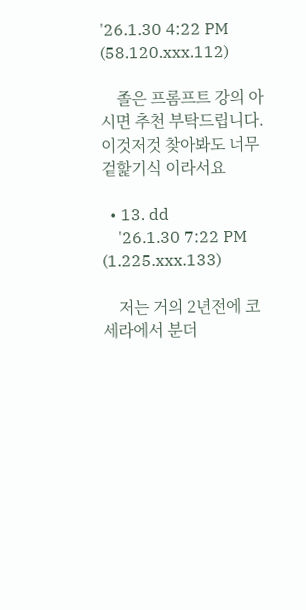'26.1.30 4:22 PM (58.120.xxx.112)

    졸은 프롬프트 강의 아시면 추천 부탁드립니다. 이것저것 찾아봐도 너무 겉핥기식 이라서요

  • 13. dd
    '26.1.30 7:22 PM (1.225.xxx.133)

    저는 거의 2년전에 코세라에서 분더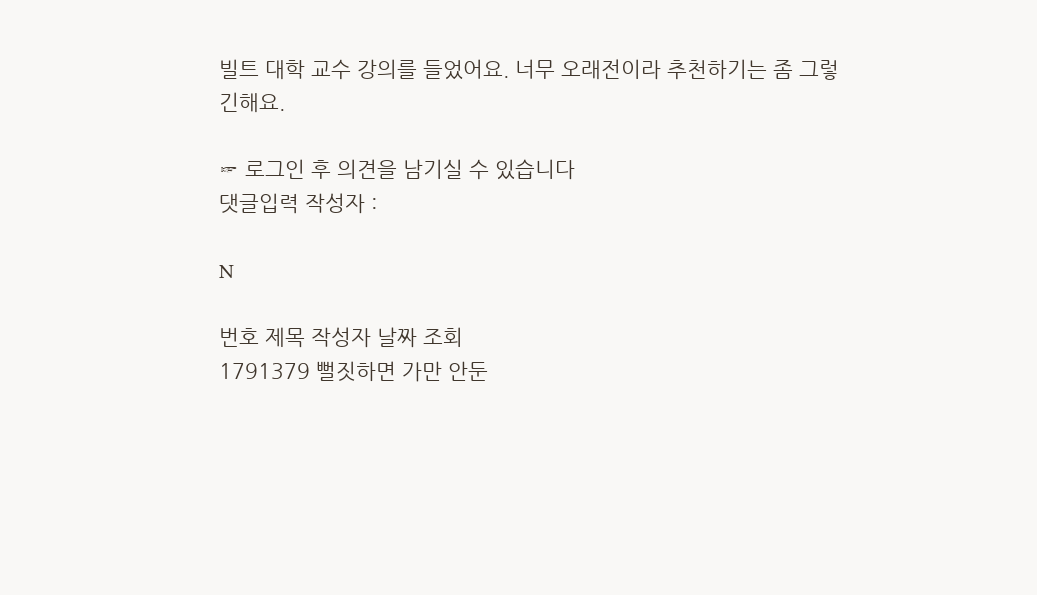빌트 대학 교수 강의를 들었어요. 너무 오래전이라 추천하기는 좀 그렇긴해요.

☞ 로그인 후 의견을 남기실 수 있습니다
댓글입력 작성자 :

N

번호 제목 작성자 날짜 조회
1791379 뻘짓하면 가만 안둔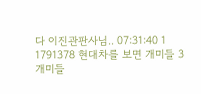다 이진관판사님.. 07:31:40 1
1791378 현대차를 보면 개미들 3 개미들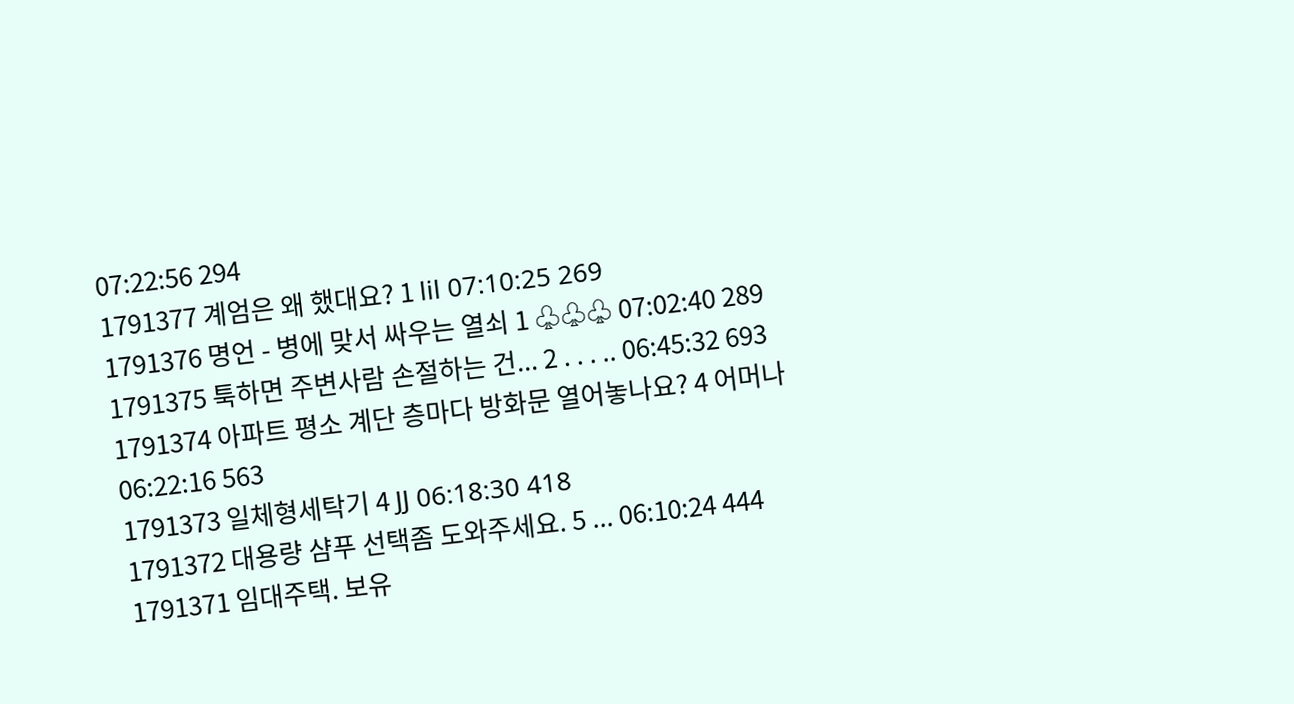07:22:56 294
1791377 계엄은 왜 했대요? 1 lil 07:10:25 269
1791376 명언 - 병에 맞서 싸우는 열쇠 1 ♧♧♧ 07:02:40 289
1791375 툭하면 주변사람 손절하는 건... 2 . . . .. 06:45:32 693
1791374 아파트 평소 계단 층마다 방화문 열어놓나요? 4 어머나 06:22:16 563
1791373 일체형세탁기 4 JJ 06:18:30 418
1791372 대용량 샴푸 선택좀 도와주세요. 5 ... 06:10:24 444
1791371 임대주택. 보유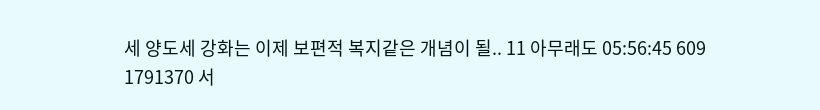세 양도세 강화는 이제 보편적 복지같은 개념이 될.. 11 아무래도 05:56:45 609
1791370 서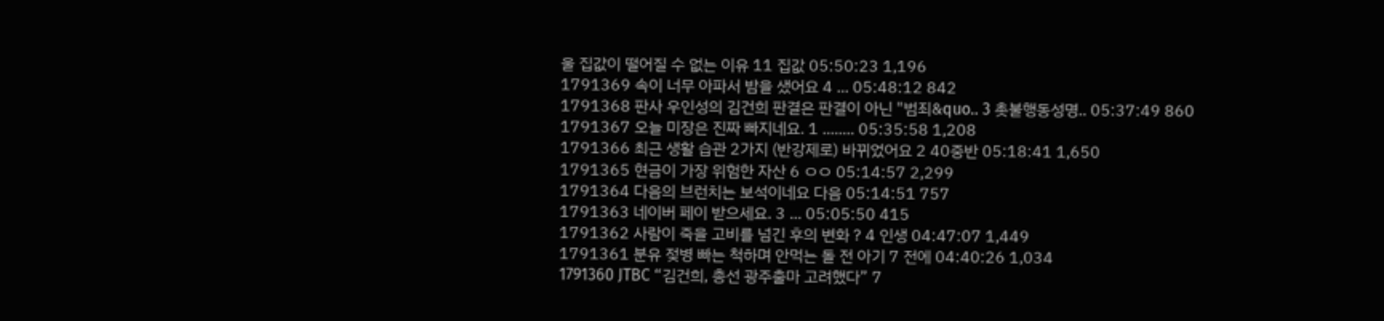울 집값이 떨어질 수 없는 이유 11 집값 05:50:23 1,196
1791369 속이 너무 아파서 밤을 샜어요 4 ... 05:48:12 842
1791368 판사 우인성의 김건희 판결은 판결이 아닌 "범죄&quo.. 3 촛불행동성명.. 05:37:49 860
1791367 오늘 미장은 진짜 빠지네요. 1 ........ 05:35:58 1,208
1791366 최근 생활 습관 2가지 (반강제로) 바뀌었어요 2 40중반 05:18:41 1,650
1791365 현금이 가장 위험한 자산 6 ㅇㅇ 05:14:57 2,299
1791364 다음의 브런치는 보석이네요 다음 05:14:51 757
1791363 네이버 페이 받으세요. 3 ... 05:05:50 415
1791362 사람이 죽을 고비를 넘긴 후의 변화 ? 4 인생 04:47:07 1,449
1791361 분유 젖병 빠는 척하며 안먹는 돌 전 아기 7 전에 04:40:26 1,034
1791360 JTBC “김건희, 총선 광주출마 고려했다” 7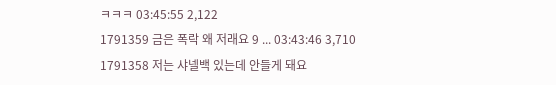ㅋㅋㅋ 03:45:55 2,122
1791359 금은 폭락 왜 저래요 9 ... 03:43:46 3,710
1791358 저는 샤넬백 있는데 안들게 돼요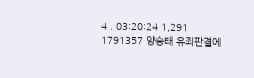4 . 03:20:24 1,291
1791357 양승태 유죄판결에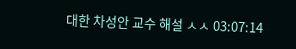대한 차성안 교수 해설 ㅅㅅ 03:07:14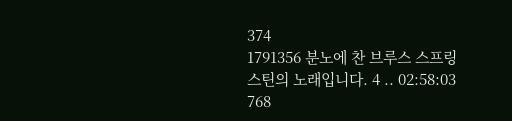374
1791356 분노에 찬 브루스 스프링스틴의 노래입니다. 4 .. 02:58:03 768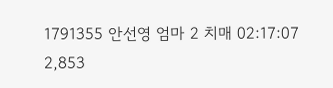1791355 안선영 엄마 2 치매 02:17:07 2,853